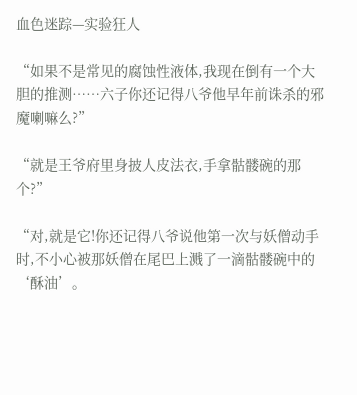血色迷踪—实验狂人

“如果不是常见的腐蚀性液体,我现在倒有一个大胆的推测……六子你还记得八爷他早年前诛杀的邪魔喇嘛么?”

“就是王爷府里身披人皮法衣,手拿骷髅碗的那个?”

“对,就是它!你还记得八爷说他第一次与妖僧动手时,不小心被那妖僧在尾巴上溅了一滴骷髅碗中的‘酥油’。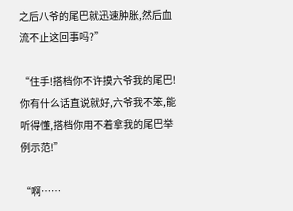之后八爷的尾巴就迅速肿胀,然后血流不止这回事吗?”

“住手!搭档你不许摸六爷我的尾巴!你有什么话直说就好,六爷我不笨,能听得懂,搭档你用不着拿我的尾巴举例示范!”

“啊……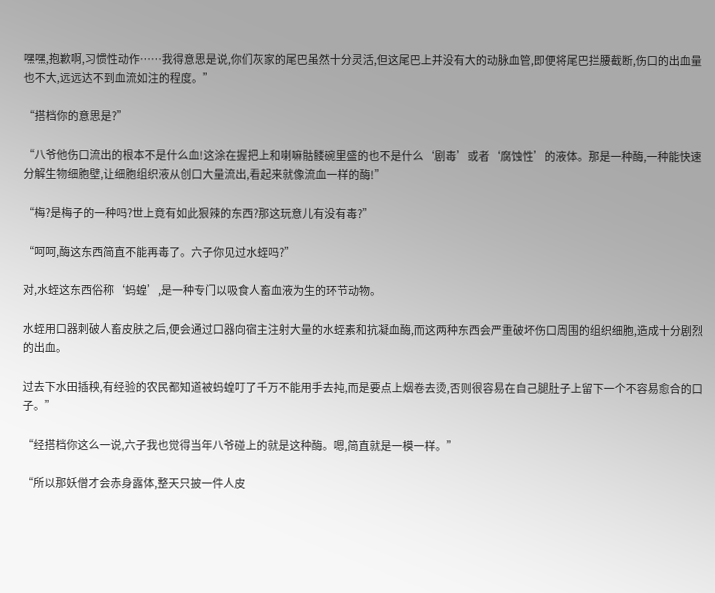嘿嘿,抱歉啊,习惯性动作……我得意思是说,你们灰家的尾巴虽然十分灵活,但这尾巴上并没有大的动脉血管,即便将尾巴拦腰截断,伤口的出血量也不大,远远达不到血流如注的程度。”

“搭档你的意思是?”

“八爷他伤口流出的根本不是什么血!这涂在握把上和喇嘛骷髅碗里盛的也不是什么‘剧毒’或者‘腐蚀性’的液体。那是一种酶,一种能快速分解生物细胞壁,让细胞组织液从创口大量流出,看起来就像流血一样的酶!”

“梅?是梅子的一种吗?世上竟有如此狠辣的东西?那这玩意儿有没有毒?”

“呵呵,酶这东西简直不能再毒了。六子你见过水蛭吗?”

对,水蛭这东西俗称‘蚂蝗’,是一种专门以吸食人畜血液为生的环节动物。

水蛭用口器刺破人畜皮肤之后,便会通过口器向宿主注射大量的水蛭素和抗凝血酶,而这两种东西会严重破坏伤口周围的组织细胞,造成十分剧烈的出血。

过去下水田插秧,有经验的农民都知道被蚂蝗叮了千万不能用手去扽,而是要点上烟卷去烫,否则很容易在自己腿肚子上留下一个不容易愈合的口子。”

“经搭档你这么一说,六子我也觉得当年八爷碰上的就是这种酶。嗯,简直就是一模一样。”

“所以那妖僧才会赤身露体,整天只披一件人皮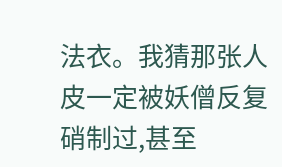法衣。我猜那张人皮一定被妖僧反复硝制过,甚至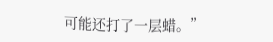可能还打了一层蜡。”